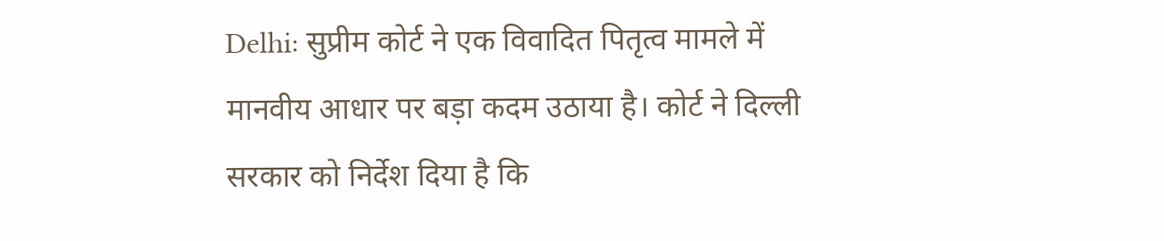Delhi: सुप्रीम कोर्ट ने एक विवादित पितृत्व मामले में मानवीय आधार पर बड़ा कदम उठाया है। कोर्ट ने दिल्ली सरकार को निर्देश दिया है कि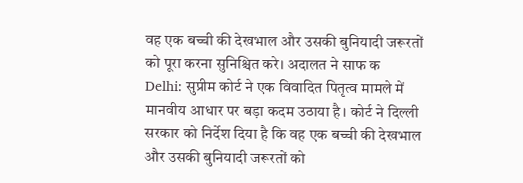वह एक बच्ची की देखभाल और उसकी बुनियादी जरूरतों को पूरा करना सुनिश्चित करे। अदालत ने साफ क
Delhi: सुप्रीम कोर्ट ने एक विवादित पितृत्व मामले में मानवीय आधार पर बड़ा कदम उठाया है। कोर्ट ने दिल्ली सरकार को निर्देश दिया है कि वह एक बच्ची की देखभाल और उसकी बुनियादी जरूरतों को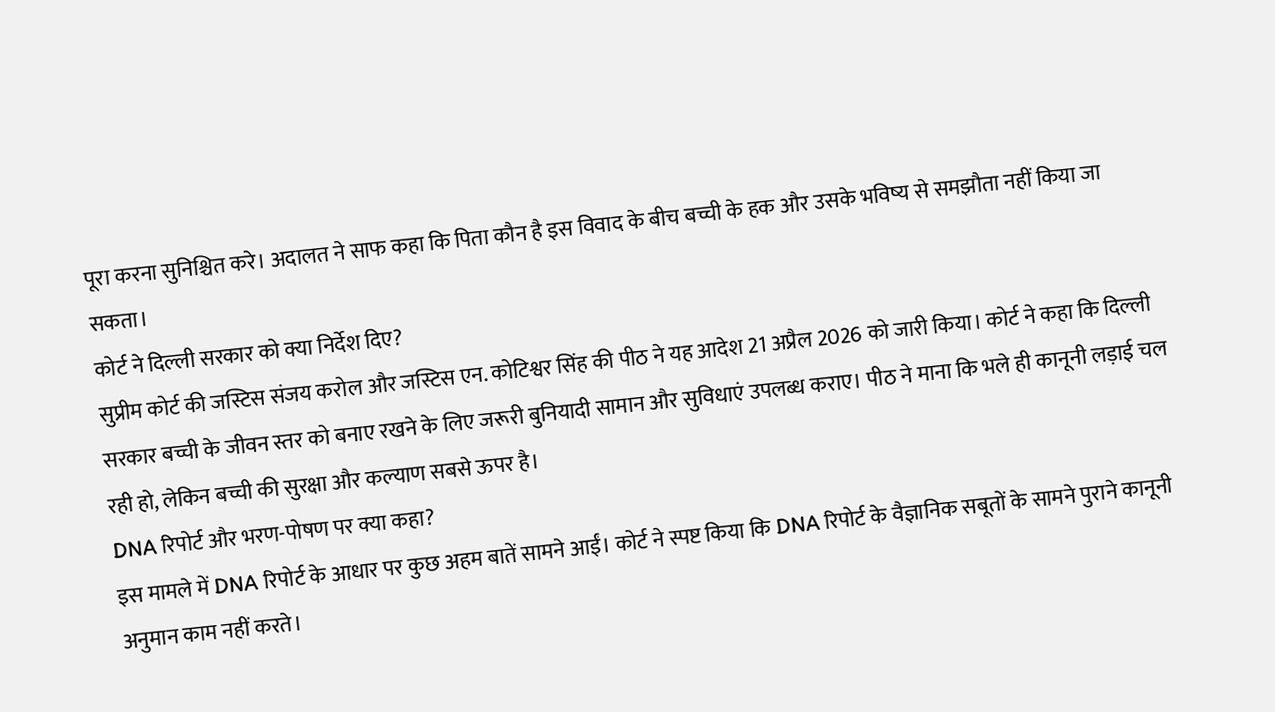पूरा करना सुनिश्चित करे। अदालत ने साफ कहा कि पिता कौन है इस विवाद के बीच बच्ची के हक और उसके भविष्य से समझौता नहीं किया जा सकता।
कोर्ट ने दिल्ली सरकार को क्या निर्देश दिए?
सुप्रीम कोर्ट की जस्टिस संजय करोल और जस्टिस एन. कोटिश्वर सिंह की पीठ ने यह आदेश 21 अप्रैल 2026 को जारी किया। कोर्ट ने कहा कि दिल्ली सरकार बच्ची के जीवन स्तर को बनाए रखने के लिए जरूरी बुनियादी सामान और सुविधाएं उपलब्ध कराए। पीठ ने माना कि भले ही कानूनी लड़ाई चल रही हो, लेकिन बच्ची की सुरक्षा और कल्याण सबसे ऊपर है।
DNA रिपोर्ट और भरण-पोषण पर क्या कहा?
इस मामले में DNA रिपोर्ट के आधार पर कुछ अहम बातें सामने आईं। कोर्ट ने स्पष्ट किया कि DNA रिपोर्ट के वैज्ञानिक सबूतों के सामने पुराने कानूनी अनुमान काम नहीं करते।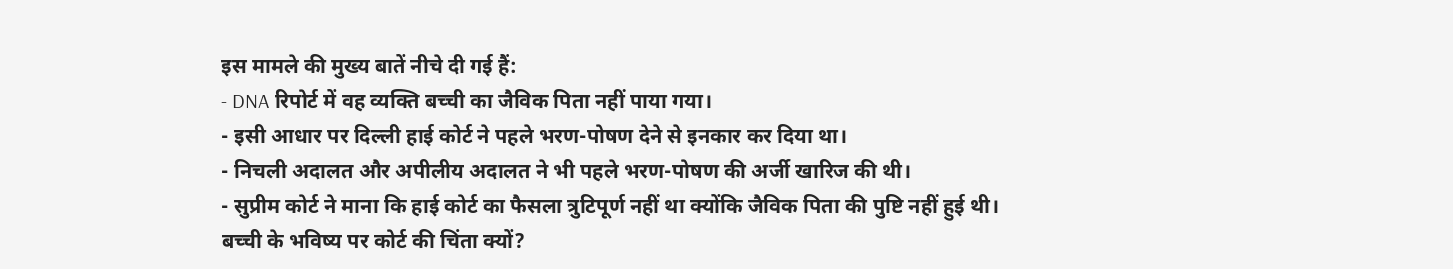इस मामले की मुख्य बातें नीचे दी गई हैं:
- DNA रिपोर्ट में वह व्यक्ति बच्ची का जैविक पिता नहीं पाया गया।
- इसी आधार पर दिल्ली हाई कोर्ट ने पहले भरण-पोषण देने से इनकार कर दिया था।
- निचली अदालत और अपीलीय अदालत ने भी पहले भरण-पोषण की अर्जी खारिज की थी।
- सुप्रीम कोर्ट ने माना कि हाई कोर्ट का फैसला त्रुटिपूर्ण नहीं था क्योंकि जैविक पिता की पुष्टि नहीं हुई थी।
बच्ची के भविष्य पर कोर्ट की चिंता क्यों?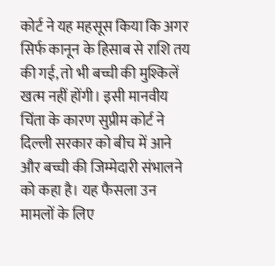कोर्ट ने यह महसूस किया कि अगर सिर्फ कानून के हिसाब से राशि तय की गई, तो भी बच्ची की मुश्किलें खत्म नहीं होंगी। इसी मानवीय चिंता के कारण सुप्रीम कोर्ट ने दिल्ली सरकार को बीच में आने और बच्ची की जिम्मेदारी संभालने को कहा है। यह फैसला उन मामलों के लिए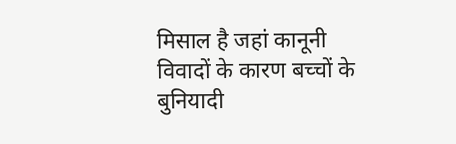मिसाल है जहां कानूनी विवादों के कारण बच्चों के बुनियादी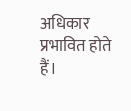अधिकार प्रभावित होते हैं।